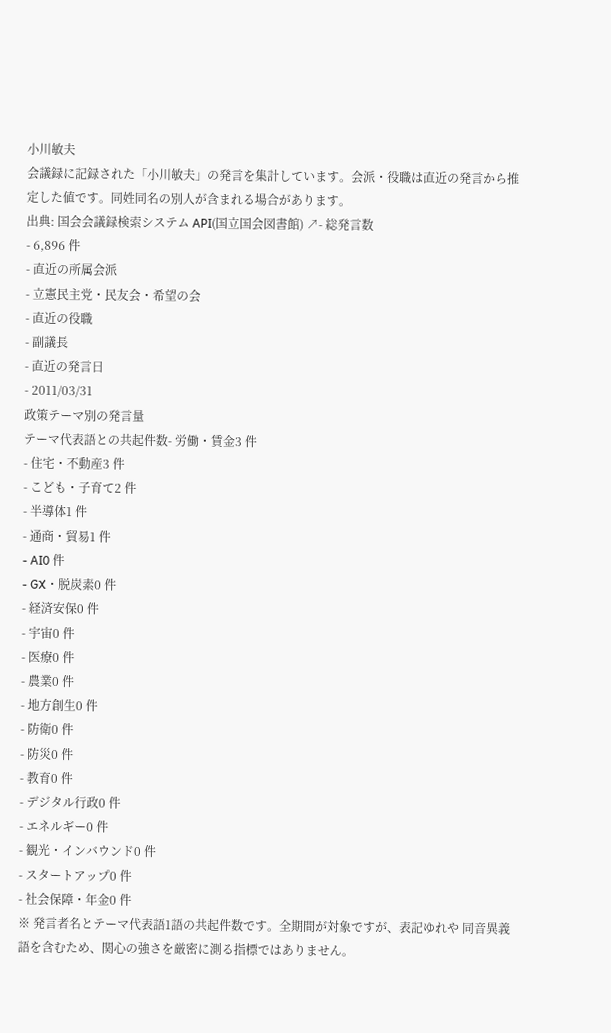小川敏夫
会議録に記録された「小川敏夫」の発言を集計しています。会派・役職は直近の発言から推定した値です。同姓同名の別人が含まれる場合があります。
出典: 国会会議録検索システム API(国立国会図書館) ↗- 総発言数
- 6,896 件
- 直近の所属会派
- 立憲民主党・民友会・希望の会
- 直近の役職
- 副議長
- 直近の発言日
- 2011/03/31
政策テーマ別の発言量
テーマ代表語との共起件数- 労働・賃金3 件
- 住宅・不動産3 件
- こども・子育て2 件
- 半導体1 件
- 通商・貿易1 件
- AI0 件
- GX・脱炭素0 件
- 経済安保0 件
- 宇宙0 件
- 医療0 件
- 農業0 件
- 地方創生0 件
- 防衛0 件
- 防災0 件
- 教育0 件
- デジタル行政0 件
- エネルギー0 件
- 観光・インバウンド0 件
- スタートアップ0 件
- 社会保障・年金0 件
※ 発言者名とテーマ代表語1語の共起件数です。全期間が対象ですが、表記ゆれや 同音異義語を含むため、関心の強さを厳密に測る指標ではありません。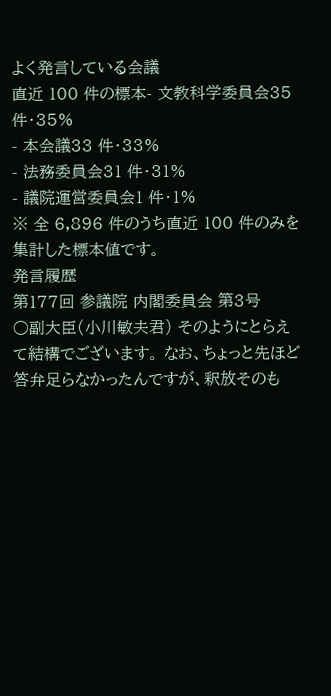よく発言している会議
直近 100 件の標本- 文教科学委員会35 件・35%
- 本会議33 件・33%
- 法務委員会31 件・31%
- 議院運営委員会1 件・1%
※ 全 6,896 件のうち直近 100 件のみを集計した標本値です。
発言履歴
第177回 参議院 内閣委員会 第3号
○副大臣(小川敏夫君) そのようにとらえて結構でございます。 なお、ちょっと先ほど答弁足らなかったんですが、釈放そのも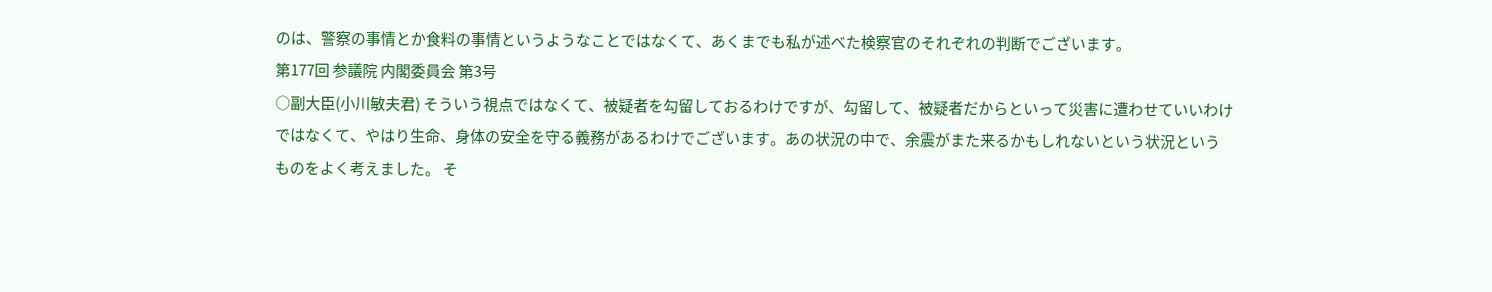のは、警察の事情とか食料の事情というようなことではなくて、あくまでも私が述べた検察官のそれぞれの判断でございます。
第177回 参議院 内閣委員会 第3号
○副大臣(小川敏夫君) そういう視点ではなくて、被疑者を勾留しておるわけですが、勾留して、被疑者だからといって災害に遭わせていいわけではなくて、やはり生命、身体の安全を守る義務があるわけでございます。あの状況の中で、余震がまた来るかもしれないという状況というものをよく考えました。 そ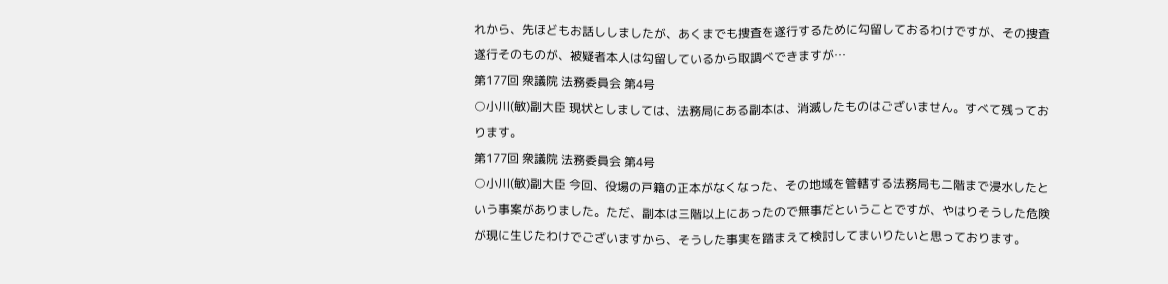れから、先ほどもお話ししましたが、あくまでも捜査を遂行するために勾留しておるわけですが、その捜査遂行そのものが、被疑者本人は勾留しているから取調べできますが…
第177回 衆議院 法務委員会 第4号
○小川(敏)副大臣 現状としましては、法務局にある副本は、消滅したものはございません。すべて残っております。
第177回 衆議院 法務委員会 第4号
○小川(敏)副大臣 今回、役場の戸籍の正本がなくなった、その地域を管轄する法務局も二階まで浸水したという事案がありました。ただ、副本は三階以上にあったので無事だということですが、やはりそうした危険が現に生じたわけでございますから、そうした事実を踏まえて検討してまいりたいと思っております。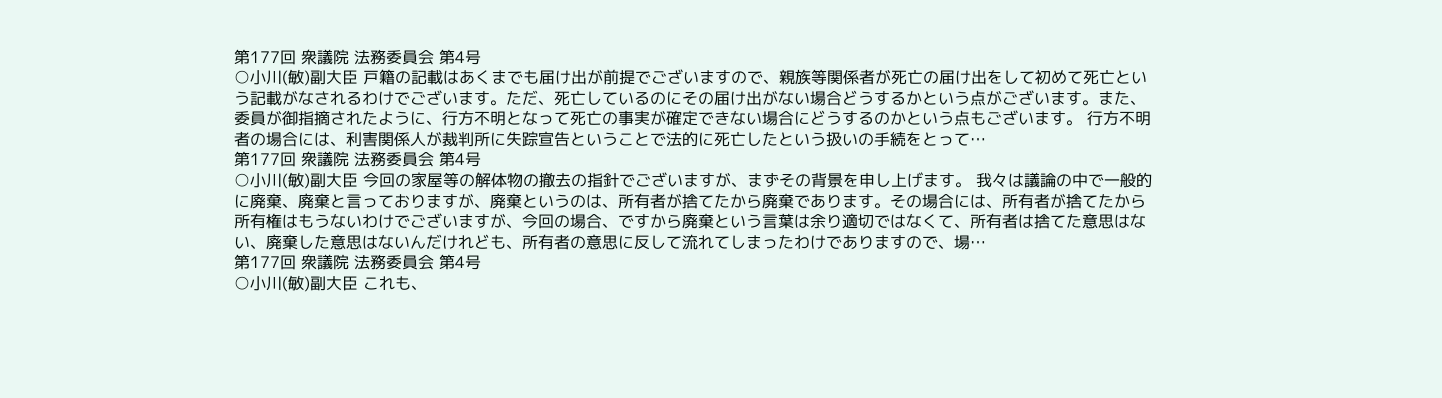第177回 衆議院 法務委員会 第4号
○小川(敏)副大臣 戸籍の記載はあくまでも届け出が前提でございますので、親族等関係者が死亡の届け出をして初めて死亡という記載がなされるわけでございます。ただ、死亡しているのにその届け出がない場合どうするかという点がございます。また、委員が御指摘されたように、行方不明となって死亡の事実が確定できない場合にどうするのかという点もございます。 行方不明者の場合には、利害関係人が裁判所に失踪宣告ということで法的に死亡したという扱いの手続をとって…
第177回 衆議院 法務委員会 第4号
○小川(敏)副大臣 今回の家屋等の解体物の撤去の指針でございますが、まずその背景を申し上げます。 我々は議論の中で一般的に廃棄、廃棄と言っておりますが、廃棄というのは、所有者が捨てたから廃棄であります。その場合には、所有者が捨てたから所有権はもうないわけでございますが、今回の場合、ですから廃棄という言葉は余り適切ではなくて、所有者は捨てた意思はない、廃棄した意思はないんだけれども、所有者の意思に反して流れてしまったわけでありますので、場…
第177回 衆議院 法務委員会 第4号
○小川(敏)副大臣 これも、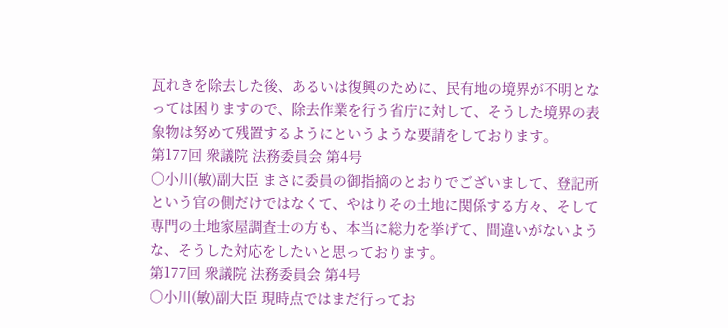瓦れきを除去した後、あるいは復興のために、民有地の境界が不明となっては困りますので、除去作業を行う省庁に対して、そうした境界の表象物は努めて残置するようにというような要請をしております。
第177回 衆議院 法務委員会 第4号
○小川(敏)副大臣 まさに委員の御指摘のとおりでございまして、登記所という官の側だけではなくて、やはりその土地に関係する方々、そして専門の土地家屋調査士の方も、本当に総力を挙げて、間違いがないような、そうした対応をしたいと思っております。
第177回 衆議院 法務委員会 第4号
○小川(敏)副大臣 現時点ではまだ行ってお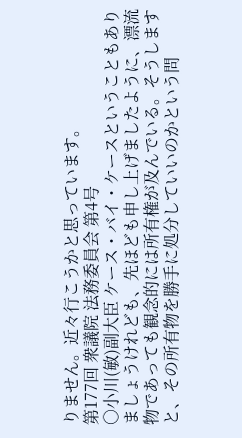りません。近々行こうかと思っています。
第177回 衆議院 法務委員会 第4号
○小川(敏)副大臣 ケース・バイ・ケースということもありましょうけれども、先ほども申し上げましたように、漂流物であっても観念的には所有権が及んでいる。そうしますと、その所有物を勝手に処分していいのかという問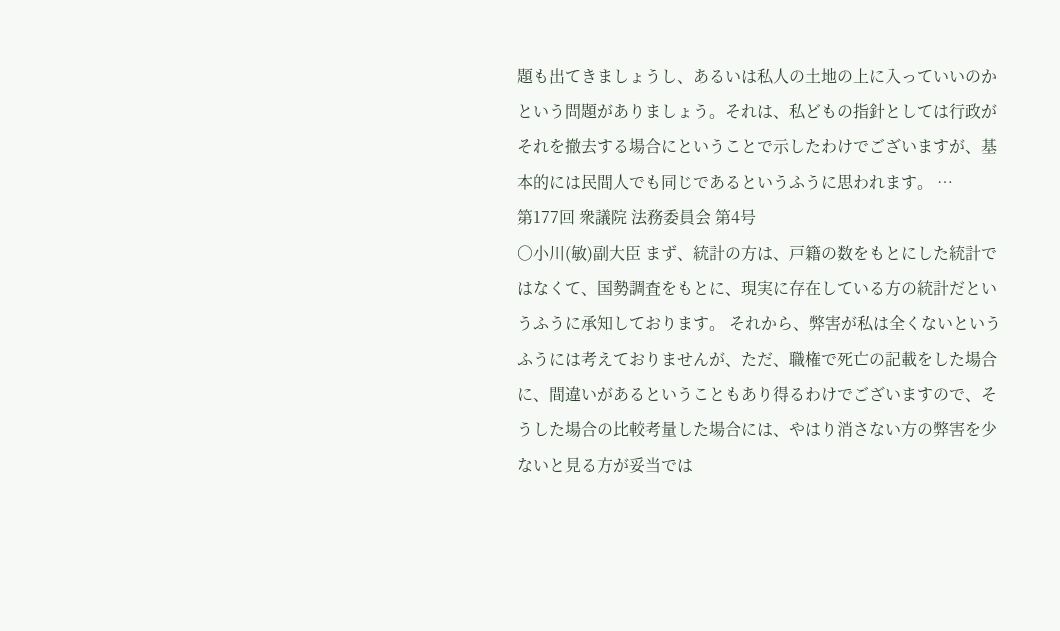題も出てきましょうし、あるいは私人の土地の上に入っていいのかという問題がありましょう。それは、私どもの指針としては行政がそれを撤去する場合にということで示したわけでございますが、基本的には民間人でも同じであるというふうに思われます。 …
第177回 衆議院 法務委員会 第4号
○小川(敏)副大臣 まず、統計の方は、戸籍の数をもとにした統計ではなくて、国勢調査をもとに、現実に存在している方の統計だというふうに承知しております。 それから、弊害が私は全くないというふうには考えておりませんが、ただ、職権で死亡の記載をした場合に、間違いがあるということもあり得るわけでございますので、そうした場合の比較考量した場合には、やはり消さない方の弊害を少ないと見る方が妥当では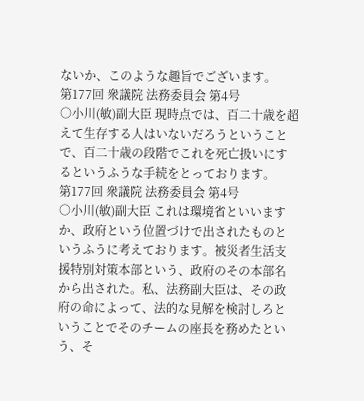ないか、このような趣旨でございます。
第177回 衆議院 法務委員会 第4号
○小川(敏)副大臣 現時点では、百二十歳を超えて生存する人はいないだろうということで、百二十歳の段階でこれを死亡扱いにするというふうな手続をとっております。
第177回 衆議院 法務委員会 第4号
○小川(敏)副大臣 これは環境省といいますか、政府という位置づけで出されたものというふうに考えております。被災者生活支援特別対策本部という、政府のその本部名から出された。私、法務副大臣は、その政府の命によって、法的な見解を検討しろということでそのチームの座長を務めたという、そ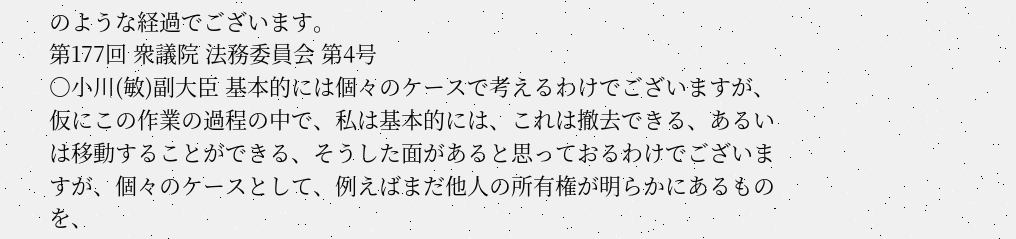のような経過でございます。
第177回 衆議院 法務委員会 第4号
○小川(敏)副大臣 基本的には個々のケースで考えるわけでございますが、仮にこの作業の過程の中で、私は基本的には、これは撤去できる、あるいは移動することができる、そうした面があると思っておるわけでございますが、個々のケースとして、例えばまだ他人の所有権が明らかにあるものを、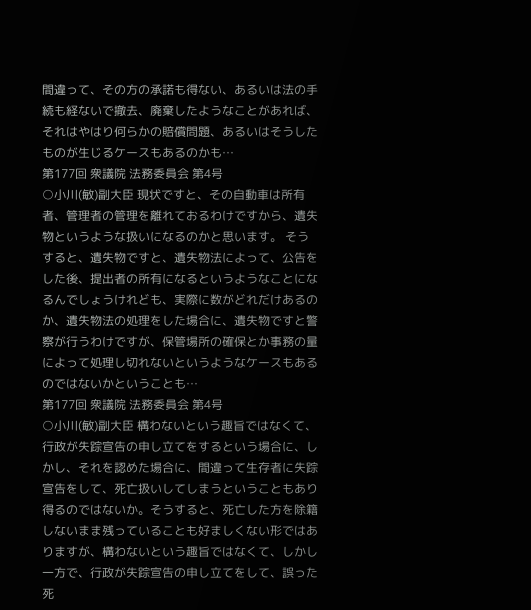間違って、その方の承諾も得ない、あるいは法の手続も経ないで撤去、廃棄したようなことがあれば、それはやはり何らかの賠償問題、あるいはそうしたものが生じるケースもあるのかも…
第177回 衆議院 法務委員会 第4号
○小川(敏)副大臣 現状ですと、その自動車は所有者、管理者の管理を離れておるわけですから、遺失物というような扱いになるのかと思います。 そうすると、遺失物ですと、遺失物法によって、公告をした後、提出者の所有になるというようなことになるんでしょうけれども、実際に数がどれだけあるのか、遺失物法の処理をした場合に、遺失物ですと警察が行うわけですが、保管場所の確保とか事務の量によって処理し切れないというようなケースもあるのではないかということも…
第177回 衆議院 法務委員会 第4号
○小川(敏)副大臣 構わないという趣旨ではなくて、行政が失踪宣告の申し立てをするという場合に、しかし、それを認めた場合に、間違って生存者に失踪宣告をして、死亡扱いしてしまうということもあり得るのではないか。そうすると、死亡した方を除籍しないまま残っていることも好ましくない形ではありますが、構わないという趣旨ではなくて、しかし一方で、行政が失踪宣告の申し立てをして、誤った死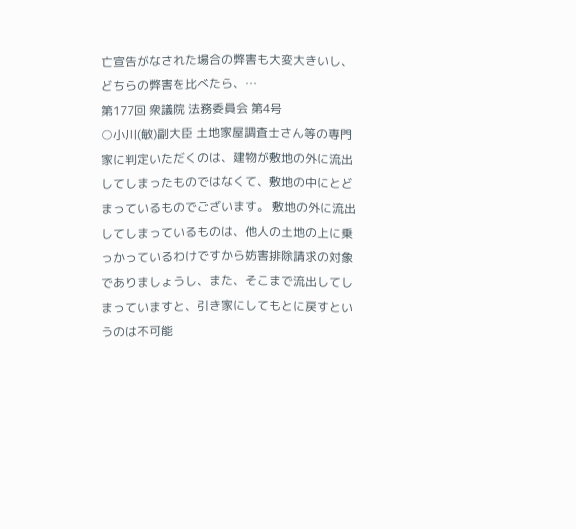亡宣告がなされた場合の弊害も大変大きいし、どちらの弊害を比べたら、…
第177回 衆議院 法務委員会 第4号
○小川(敏)副大臣 土地家屋調査士さん等の専門家に判定いただくのは、建物が敷地の外に流出してしまったものではなくて、敷地の中にとどまっているものでございます。 敷地の外に流出してしまっているものは、他人の土地の上に乗っかっているわけですから妨害排除請求の対象でありましょうし、また、そこまで流出してしまっていますと、引き家にしてもとに戻すというのは不可能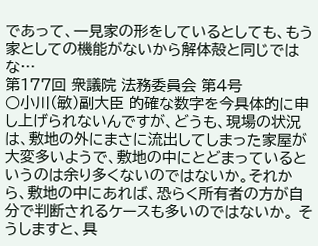であって、一見家の形をしているとしても、もう家としての機能がないから解体殻と同じではな…
第177回 衆議院 法務委員会 第4号
○小川(敏)副大臣 的確な数字を今具体的に申し上げられないんですが、どうも、現場の状況は、敷地の外にまさに流出してしまった家屋が大変多いようで、敷地の中にとどまっているというのは余り多くないのではないか。それから、敷地の中にあれば、恐らく所有者の方が自分で判断されるケースも多いのではないか。 そうしますと、具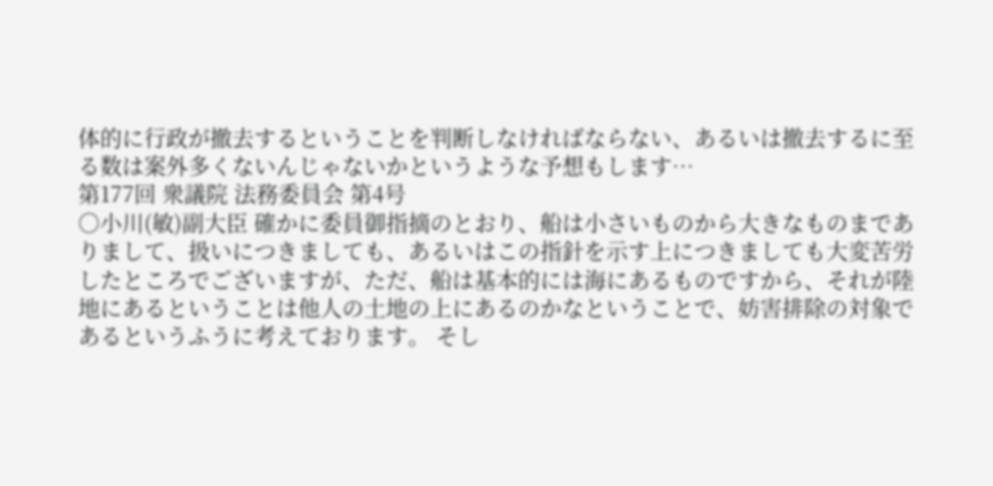体的に行政が撤去するということを判断しなければならない、あるいは撤去するに至る数は案外多くないんじゃないかというような予想もします…
第177回 衆議院 法務委員会 第4号
○小川(敏)副大臣 確かに委員御指摘のとおり、船は小さいものから大きなものまでありまして、扱いにつきましても、あるいはこの指針を示す上につきましても大変苦労したところでございますが、ただ、船は基本的には海にあるものですから、それが陸地にあるということは他人の土地の上にあるのかなということで、妨害排除の対象であるというふうに考えております。 そし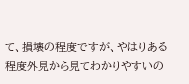て、損壊の程度ですが、やはりある程度外見から見てわかりやすいの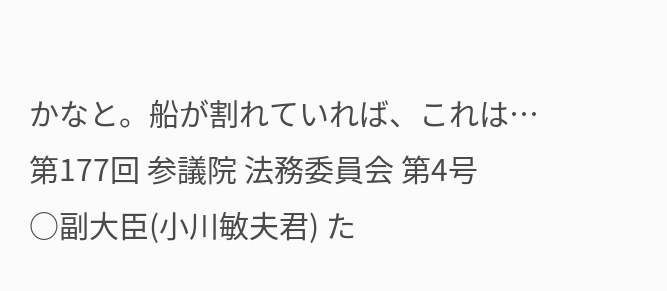かなと。船が割れていれば、これは…
第177回 参議院 法務委員会 第4号
○副大臣(小川敏夫君) た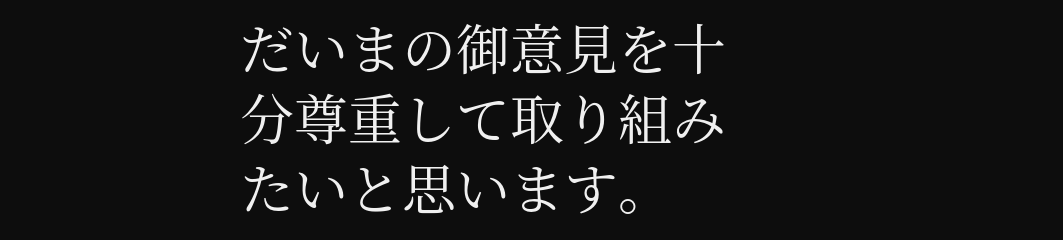だいまの御意見を十分尊重して取り組みたいと思います。